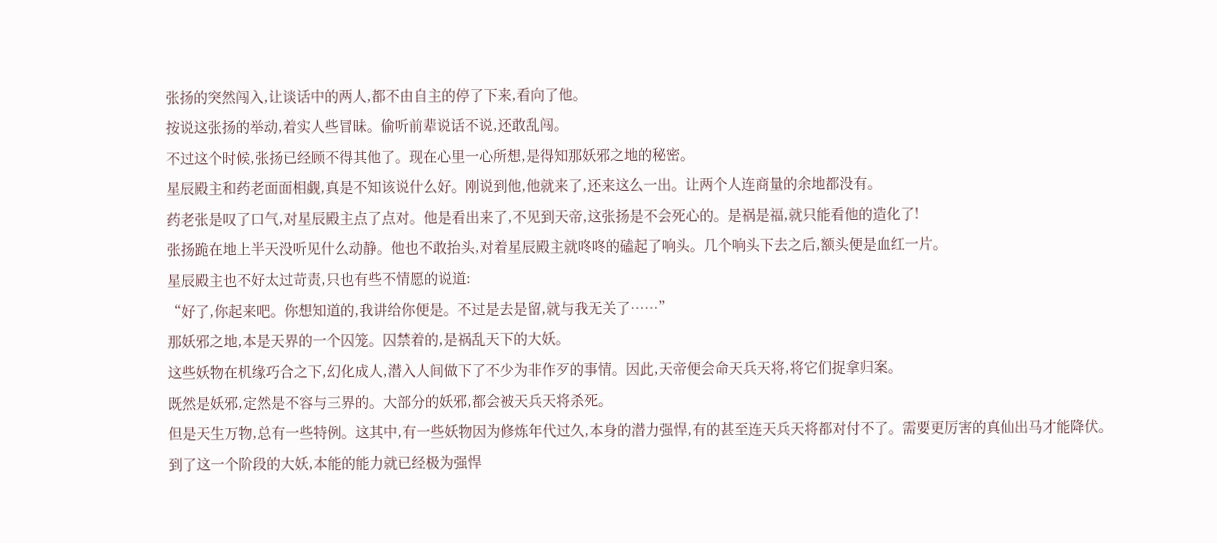张扬的突然闯入,让谈话中的两人,都不由自主的停了下来,看向了他。
按说这张扬的举动,着实人些冒昧。偷听前辈说话不说,还敢乱闯。
不过这个时候,张扬已经顾不得其他了。现在心里一心所想,是得知那妖邪之地的秘密。
星辰殿主和药老面面相觑,真是不知该说什么好。刚说到他,他就来了,还来这么一出。让两个人连商量的余地都没有。
药老张是叹了口气,对星辰殿主点了点对。他是看出来了,不见到天帝,这张扬是不会死心的。是祸是福,就只能看他的造化了!
张扬跪在地上半天没听见什么动静。他也不敢抬头,对着星辰殿主就咚咚的磕起了响头。几个响头下去之后,额头便是血红一片。
星辰殿主也不好太过苛责,只也有些不情愿的说道:
“好了,你起来吧。你想知道的,我讲给你便是。不过是去是留,就与我无关了……”
那妖邪之地,本是天界的一个囚笼。囚禁着的,是祸乱天下的大妖。
这些妖物在机缘巧合之下,幻化成人,潜入人间做下了不少为非作歹的事情。因此,天帝便会命天兵天将,将它们捉拿归案。
既然是妖邪,定然是不容与三界的。大部分的妖邪,都会被天兵天将杀死。
但是天生万物,总有一些特例。这其中,有一些妖物因为修炼年代过久,本身的潜力强悍,有的甚至连天兵天将都对付不了。需要更厉害的真仙出马才能降伏。
到了这一个阶段的大妖,本能的能力就已经极为强悍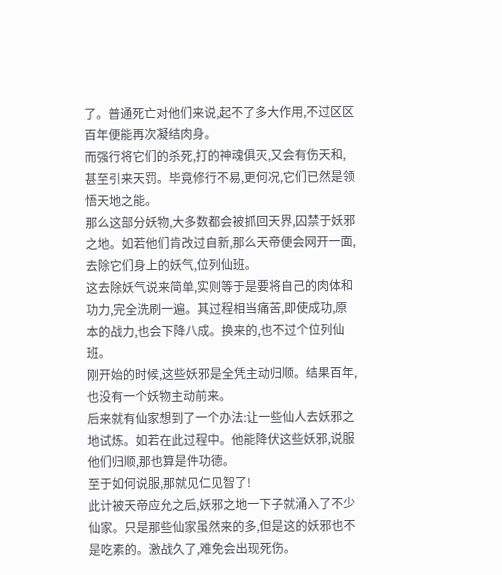了。普通死亡对他们来说,起不了多大作用,不过区区百年便能再次凝结肉身。
而强行将它们的杀死,打的神魂俱灭,又会有伤天和,甚至引来天罚。毕竟修行不易,更何况,它们已然是领悟天地之能。
那么这部分妖物,大多数都会被抓回天界,囚禁于妖邪之地。如若他们肯改过自新,那么天帝便会网开一面,去除它们身上的妖气,位列仙班。
这去除妖气说来简单,实则等于是要将自己的肉体和功力,完全洗刷一遍。其过程相当痛苦,即使成功,原本的战力,也会下降八成。换来的,也不过个位列仙班。
刚开始的时候,这些妖邪是全凭主动归顺。结果百年,也没有一个妖物主动前来。
后来就有仙家想到了一个办法:让一些仙人去妖邪之地试炼。如若在此过程中。他能降伏这些妖邪,说服他们归顺,那也算是件功德。
至于如何说服,那就见仁见智了!
此计被天帝应允之后,妖邪之地一下子就涌入了不少仙家。只是那些仙家虽然来的多,但是这的妖邪也不是吃素的。激战久了,难免会出现死伤。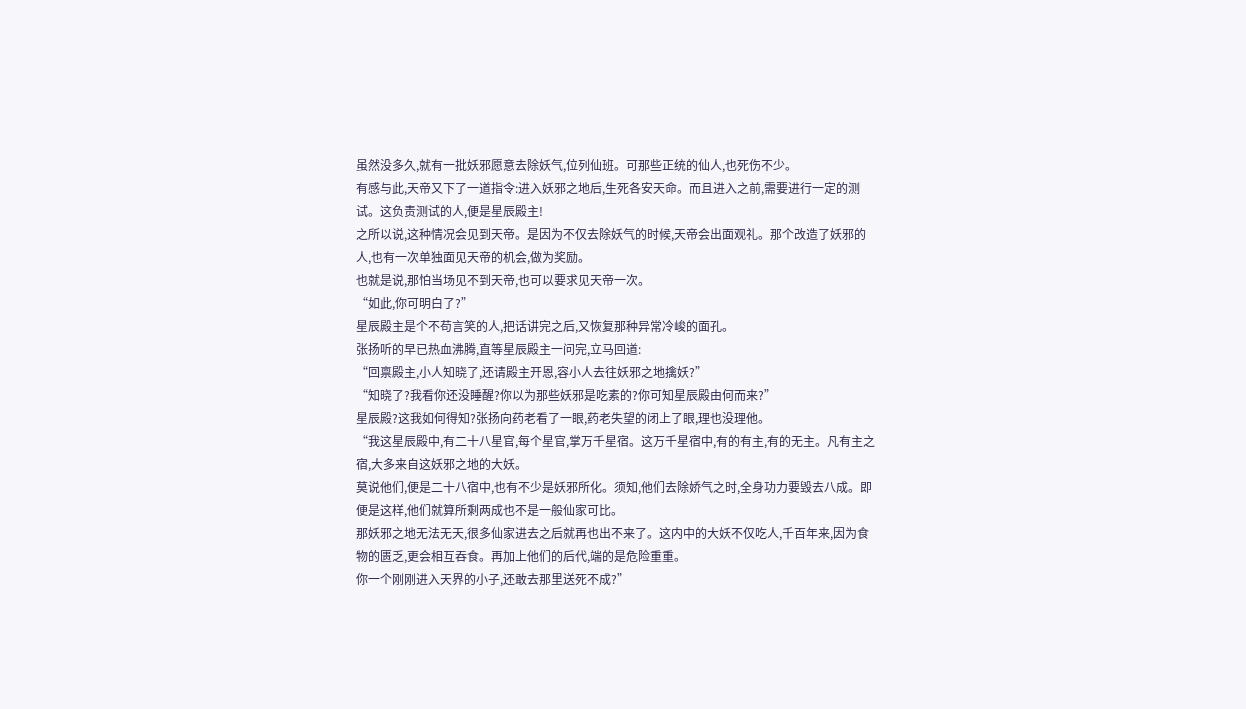虽然没多久,就有一批妖邪愿意去除妖气,位列仙班。可那些正统的仙人,也死伤不少。
有感与此,天帝又下了一道指令:进入妖邪之地后,生死各安天命。而且进入之前,需要进行一定的测试。这负责测试的人,便是星辰殿主!
之所以说,这种情况会见到天帝。是因为不仅去除妖气的时候,天帝会出面观礼。那个改造了妖邪的人,也有一次单独面见天帝的机会,做为奖励。
也就是说,那怕当场见不到天帝,也可以要求见天帝一次。
“如此,你可明白了?”
星辰殿主是个不苟言笑的人,把话讲完之后,又恢复那种异常冷峻的面孔。
张扬听的早已热血沸腾,直等星辰殿主一问完,立马回道:
“回禀殿主,小人知晓了,还请殿主开恩,容小人去往妖邪之地擒妖?”
“知晓了?我看你还没睡醒?你以为那些妖邪是吃素的?你可知星辰殿由何而来?”
星辰殿?这我如何得知?张扬向药老看了一眼,药老失望的闭上了眼,理也没理他。
“我这星辰殿中,有二十八星官,每个星官,掌万千星宿。这万千星宿中,有的有主,有的无主。凡有主之宿,大多来自这妖邪之地的大妖。
莫说他们,便是二十八宿中,也有不少是妖邪所化。须知,他们去除娇气之时,全身功力要毁去八成。即便是这样,他们就算所剩两成也不是一般仙家可比。
那妖邪之地无法无天,很多仙家进去之后就再也出不来了。这内中的大妖不仅吃人,千百年来,因为食物的匮乏,更会相互吞食。再加上他们的后代,端的是危险重重。
你一个刚刚进入天界的小子,还敢去那里送死不成?”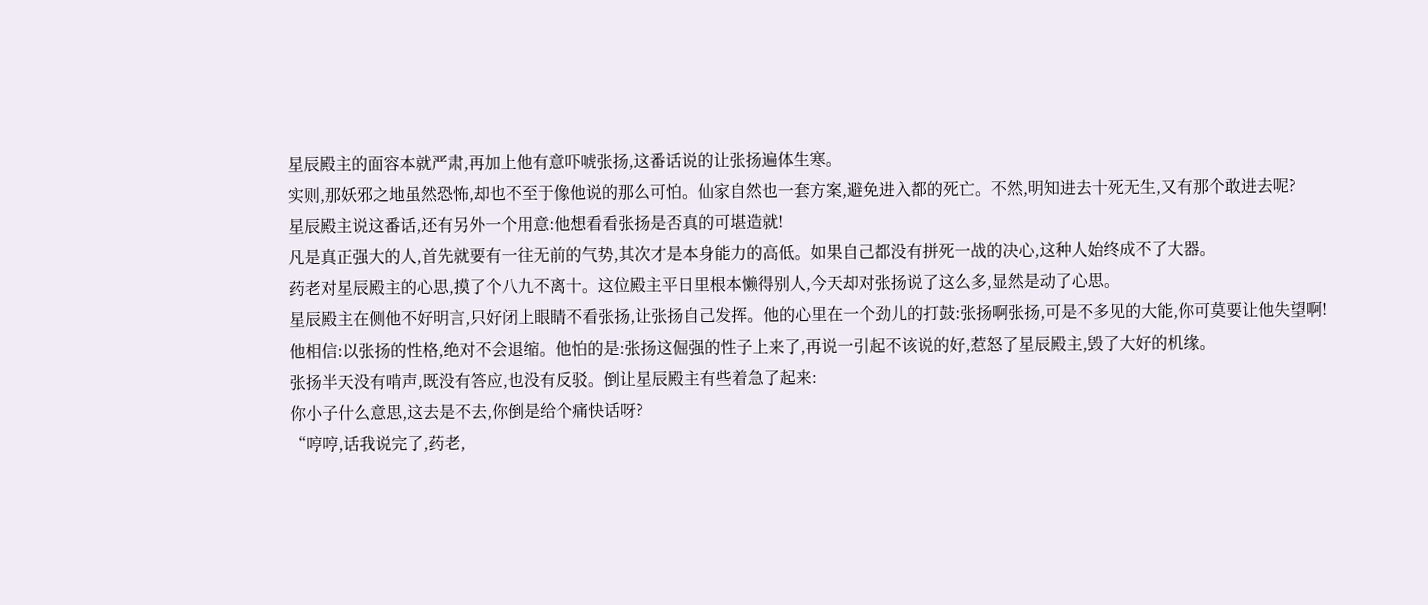星辰殿主的面容本就严肃,再加上他有意吓唬张扬,这番话说的让张扬遍体生寒。
实则,那妖邪之地虽然恐怖,却也不至于像他说的那么可怕。仙家自然也一套方案,避免进入都的死亡。不然,明知进去十死无生,又有那个敢进去呢?
星辰殿主说这番话,还有另外一个用意:他想看看张扬是否真的可堪造就!
凡是真正强大的人,首先就要有一往无前的气势,其次才是本身能力的高低。如果自己都没有拼死一战的决心,这种人始终成不了大器。
药老对星辰殿主的心思,摸了个八九不离十。这位殿主平日里根本懒得别人,今天却对张扬说了这么多,显然是动了心思。
星辰殿主在侧他不好明言,只好闭上眼睛不看张扬,让张扬自己发挥。他的心里在一个劲儿的打鼓:张扬啊张扬,可是不多见的大能,你可莫要让他失望啊!
他相信:以张扬的性格,绝对不会退缩。他怕的是:张扬这倔强的性子上来了,再说一引起不该说的好,惹怒了星辰殿主,毁了大好的机缘。
张扬半天没有啃声,既没有答应,也没有反驳。倒让星辰殿主有些着急了起来:
你小子什么意思,这去是不去,你倒是给个痛快话呀?
“哼哼,话我说完了,药老,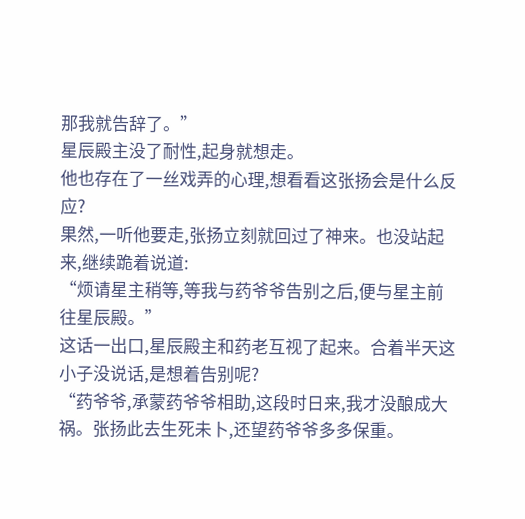那我就告辞了。”
星辰殿主没了耐性,起身就想走。
他也存在了一丝戏弄的心理,想看看这张扬会是什么反应?
果然,一听他要走,张扬立刻就回过了神来。也没站起来,继续跪着说道:
“烦请星主稍等,等我与药爷爷告别之后,便与星主前往星辰殿。”
这话一出口,星辰殿主和药老互视了起来。合着半天这小子没说话,是想着告别呢?
“药爷爷,承蒙药爷爷相助,这段时日来,我才没酿成大祸。张扬此去生死未卜,还望药爷爷多多保重。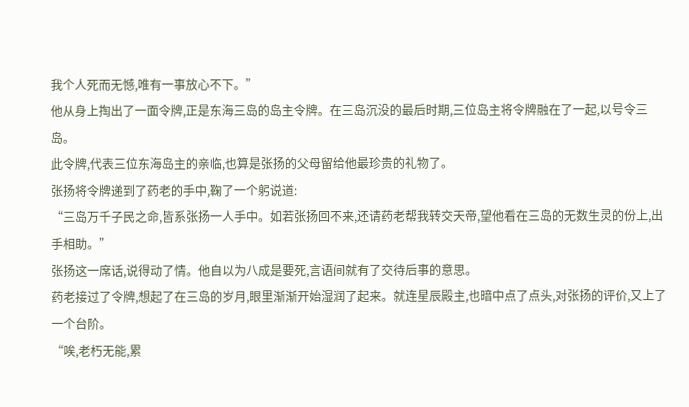我个人死而无憾,唯有一事放心不下。”
他从身上掏出了一面令牌,正是东海三岛的岛主令牌。在三岛沉没的最后时期,三位岛主将令牌融在了一起,以号令三岛。
此令牌,代表三位东海岛主的亲临,也算是张扬的父母留给他最珍贵的礼物了。
张扬将令牌递到了药老的手中,鞠了一个躬说道:
“三岛万千子民之命,皆系张扬一人手中。如若张扬回不来,还请药老帮我转交天帝,望他看在三岛的无数生灵的份上,出手相助。”
张扬这一席话,说得动了情。他自以为八成是要死,言语间就有了交待后事的意思。
药老接过了令牌,想起了在三岛的岁月,眼里渐渐开始湿润了起来。就连星辰殿主,也暗中点了点头,对张扬的评价,又上了一个台阶。
“唉,老朽无能,累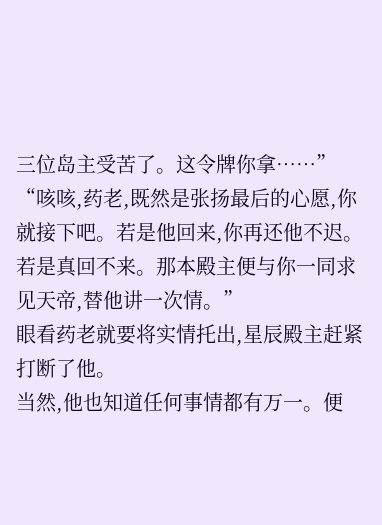三位岛主受苦了。这令牌你拿……”
“咳咳,药老,既然是张扬最后的心愿,你就接下吧。若是他回来,你再还他不迟。若是真回不来。那本殿主便与你一同求见天帝,替他讲一次情。”
眼看药老就要将实情托出,星辰殿主赶紧打断了他。
当然,他也知道任何事情都有万一。便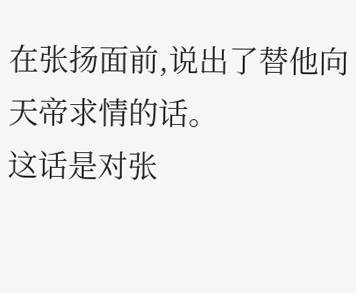在张扬面前,说出了替他向天帝求情的话。
这话是对张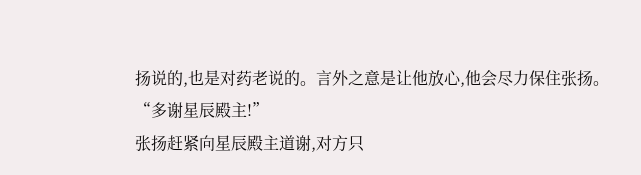扬说的,也是对药老说的。言外之意是让他放心,他会尽力保住张扬。
“多谢星辰殿主!”
张扬赶紧向星辰殿主道谢,对方只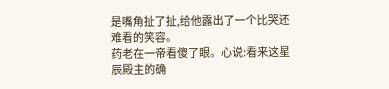是嘴角扯了扯,给他露出了一个比哭还难看的笑容。
药老在一帝看傻了眼。心说:看来这星辰殿主的确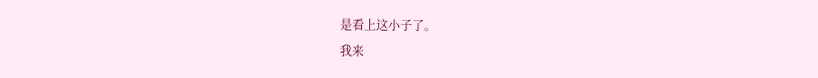是看上这小子了。
我来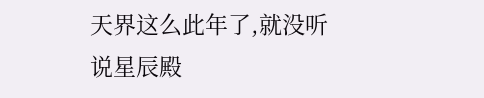天界这么此年了,就没听说星辰殿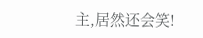主,居然还会笑!